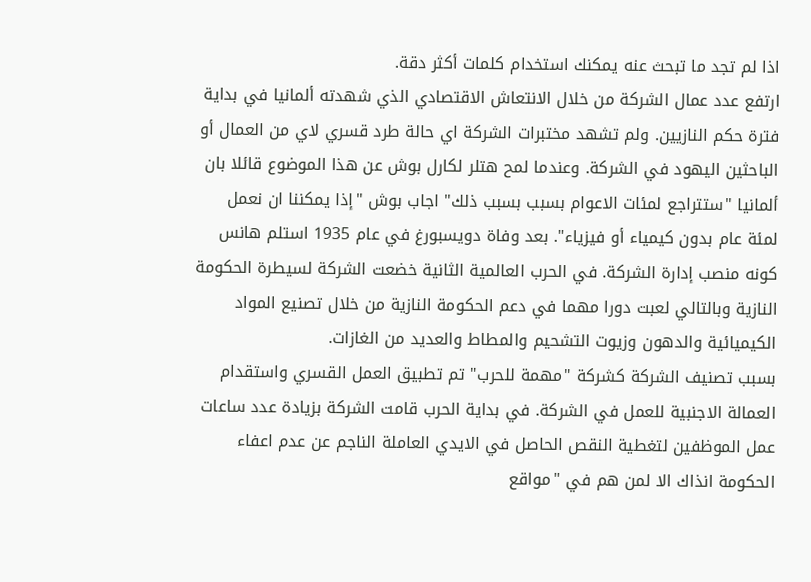اذا لم تجد ما تبحث عنه يمكنك استخدام كلمات أكثر دقة.
ارتفع عدد عمال الشركة من خلال الانتعاش الاقتصادي الذي شهدته ألمانيا في بداية فترة حكم النازيين. ولم تشهد مختبرات الشركة اي حالة طرد قسري لاي من العمال أو الباحثين اليهود في الشركة. وعندما لمح هتلر لكارل بوش عن هذا الموضوع قائلا بان ألمانيا "ستتراجع لمئات الاعوام بسبب بسبب ذلك" اجاب بوش "إذا يمكننا ان نعمل لمئة عام بدون كيمياء أو فيزياء". بعد وفاة دويسبورغ في عام 1935 استلم هانس كونه منصب إدارة الشركة. في الحرب العالمية الثانية خضعت الشركة لسيطرة الحكومة النازية وبالتالي لعبت دورا مهما في دعم الحكومة النازية من خلال تصنيع المواد الكيميائية والدهون وزيوت التشحيم والمطاط والعديد من الغازات.
بسبب تصنيف الشركة كشركة "مهمة للحرب" تم تطبيق العمل القسري واستقدام العمالة الاجنبية للعمل في الشركة. في بداية الحرب قامت الشركة بزيادة عدد ساعات عمل الموظفين لتغطية النقص الحاصل في الايدي العاملة الناجم عن عدم اعفاء الحكومة انذاك الا لمن هم في "مواقع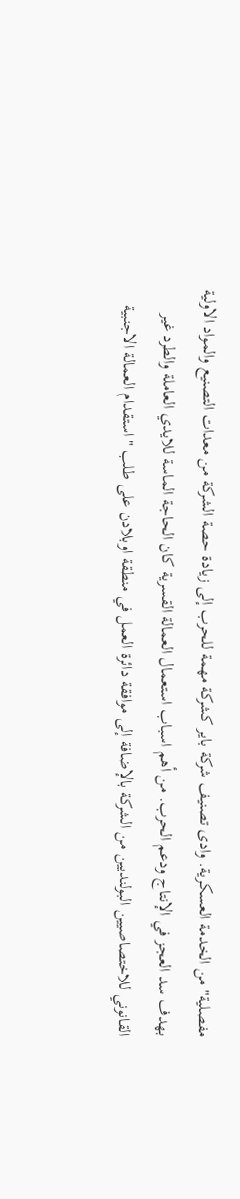مفصلية" من الخدمة العسكرية. وادى تصنيف شركة باير كشركة مهمة للحرب إلى زيادة حصة الشركة من معدات التصنيع والمواد الاولية بهدف سد العجز في الإنتاج ودعم الحرب. من أهم اسباب استعمال العمالة القسرية كان الحاجة الماسة للايدي العاملة والطرد غير القانوني للاختصاصيين البولنديين من الشركة بالإضافة إلى موافقة دائرة العمل في منطقة اوبلادن على طلب "استقدام العمالة الاجنبية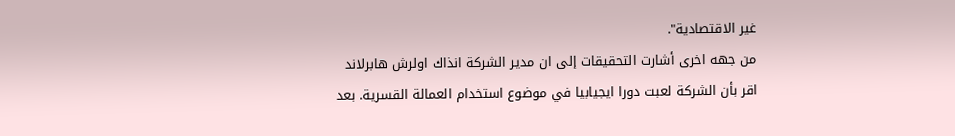غير الاقتصادية".
من جهه اخرى أشارت التحقيقات إلى ان مدير الشركة انذاك اولرش هابرلاند اقر بأن الشركة لعبت دورا ايجيابيا في موضوع استخدام العمالة القسرية. بعد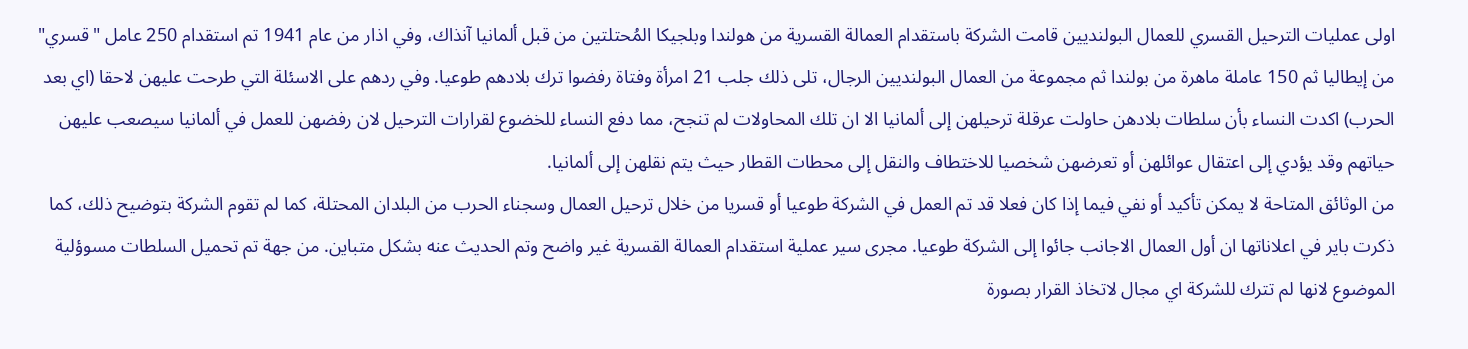اولى عمليات الترحيل القسري للعمال البولنديين قامت الشركة باستقدام العمالة القسرية من هولندا وبلجيكا المُحتلتين من قبل ألمانيا آنذاك، وفي اذار من عام 1941 تم استقدام 250 عامل "قسري" من إيطاليا ثم 150 عاملة ماهرة من بولندا ثم مجموعة من العمال البولنديين الرجال، تلى ذلك جلب 21 امرأة وفتاة رفضوا ترك بلادهم طوعيا. وفي ردهم على الاسئلة التي طرحت عليهن لاحقا (اي بعد الحرب) اكدت النساء بأن سلطات بلادهن حاولت عرقلة ترحيلهن إلى ألمانيا الا ان تلك المحاولات لم تنجح، مما دفع النساء للخضوع لقرارات الترحيل لان رفضهن للعمل في ألمانيا سيصعب عليهن حياتهم وقد يؤدي إلى اعتقال عوائلهن أو تعرضهن شخصيا للاختطاف والنقل إلى محطات القطار حيث يتم نقلهن إلى ألمانيا.
من الوثائق المتاحة لا يمكن تأكيد أو نفي فيما إذا كان فعلا قد تم العمل في الشركة طوعيا أو قسريا من خلال ترحيل العمال وسجناء الحرب من البلدان المحتلة، كما لم تقوم الشركة بتوضيح ذلك، كما ذكرت باير في اعلاناتها ان أول العمال الاجانب جائوا إلى الشركة طوعيا. مجرى سير عملية استقدام العمالة القسرية غير واضح وتم الحديث عنه بشكل متباين. من جهة تم تحميل السلطات مسوؤلية الموضوع لانها لم تترك للشركة اي مجال لاتخاذ القرار بصورة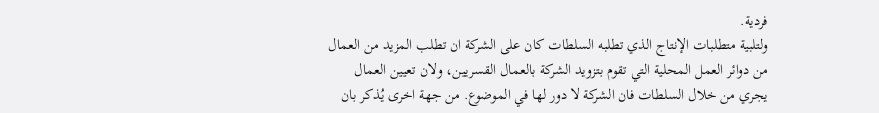فردية.
ولتلبية متطلبات الإنتاج الذي تطلبه السلطات كان على الشركة ان تطلب المزيد من العمال من دوائر العمل المحلية التي تقوم بتزويد الشركة بالعمال القسريين، ولان تعيين العمال يجري من خلال السلطات فان الشركة لا دور لها في الموضوع. من جهة اخرى يُذكر بان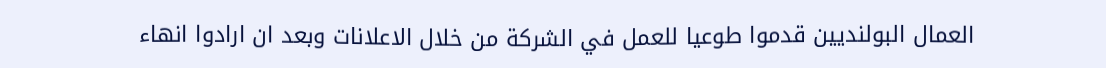العمال البولنديين قدموا طوعيا للعمل في الشركة من خلال الاعلانات وبعد ان ارادوا انهاء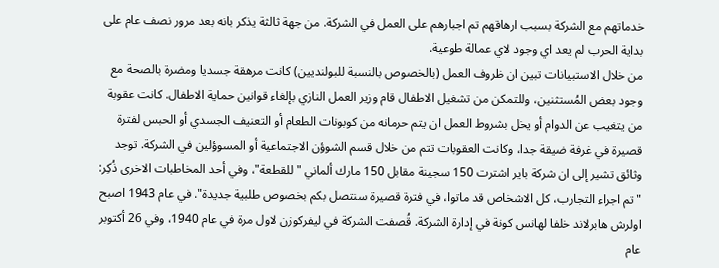خدماتهم مع الشركة بسبب ارهاقهم تم اجبارهم على العمل في الشركة. من جهة ثالثة يذكر بانه بعد مرور نصف عام على بداية الحرب لم يعد اي وجود لاي عمالة طوعية.
من خلال الاستبيانات تبين ان ظروف العمل (بالخصوص بالنسبة للبولنديين) كانت مرهقة جسديا ومضرة بالصحة مع وجود بعض المُستثنين، وللتمكن من تشغيل الاطفال قام وزير العمل النازي بإلغاء قوانين حماية الاطفال. كانت عقوبة من يتغيب عن الدوام أو يخل بشروط العمل ان يتم حرمانه من كوبونات الطعام أو التعنيف الجسدي أو الحبس لفترة قصيرة في غرفة ضيقة جدا، وكانت العقوبات تتم من خلال قسم الشوؤن الاجتماعية أو المسوؤلين في الشركة. توجد وثائق تشير إلى ان شركة باير اشترت 150 سجينة مقابل 150 مارك ألماني "للقطعة"، وفي أحد المخاطبات الاخرى ذُكِر: "تم اجراء التجارب، كل الاشخاص قد ماتوا، في فترة قصيرة سنتصل بكم بخصوص طلبية جديدة". في عام 1943 اصبح اولرش هابرلاند خلفا لهانس كونة في إدارة الشركة. قُصفت الشركة في ليفركوزن لاول مرة في عام 1940، وفي 26 أكتوبر عام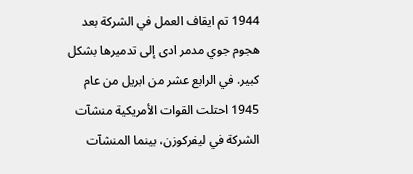1944 تم ايقاف العمل في الشركة بعد هجوم جوي مدمر ادى إلى تدميرها بشكل كبير. في الرابع عشر من ابريل من عام 1945 احتلت القوات الأمريكية منشآت الشركة في ليفركوزن، بينما المنشآت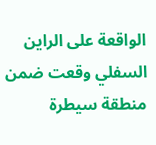الواقعة على الراين السفلي وقعت ضمن منطقة سيطرة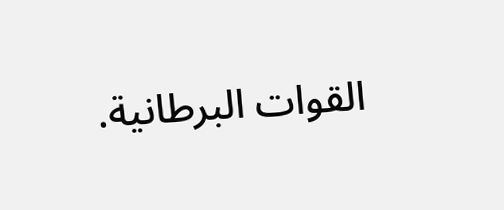القوات البرطانية.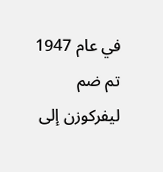في عام 1947 تم ضم ليفركوزن إلى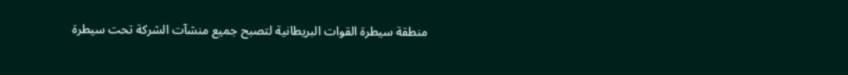منطقة سيطرة القوات البريطانية لتصبح جميع منشآت الشركة تحت سيطرة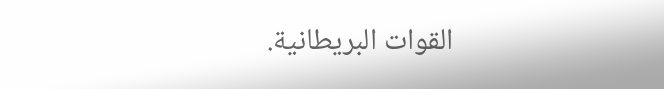القوات البريطانية.